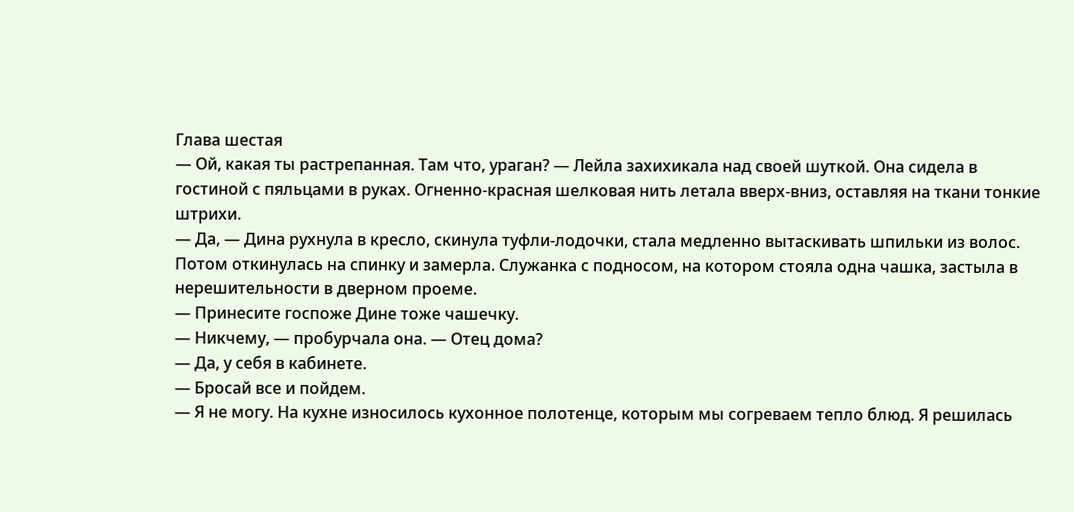Глава шестая
— Ой, какая ты растрепанная. Там что, ураган? — Лейла захихикала над своей шуткой. Она сидела в гостиной с пяльцами в руках. Огненно-красная шелковая нить летала вверх-вниз, оставляя на ткани тонкие штрихи.
— Да, — Дина рухнула в кресло, скинула туфли-лодочки, стала медленно вытаскивать шпильки из волос. Потом откинулась на спинку и замерла. Служанка с подносом, на котором стояла одна чашка, застыла в нерешительности в дверном проеме.
— Принесите госпоже Дине тоже чашечку.
— Никчему, — пробурчала она. — Отец дома?
— Да, у себя в кабинете.
— Бросай все и пойдем.
— Я не могу. На кухне износилось кухонное полотенце, которым мы согреваем тепло блюд. Я решилась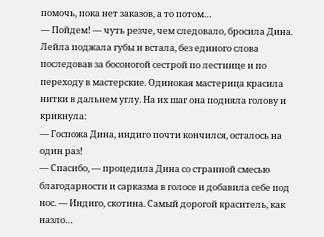помочь, пока нет заказов, а то потом…
— Пойдем! — чуть резче, чем следовало, бросила Дина. Лейла поджала губы и встала, без единого слова последовав за босоногой сестрой по лестнице и по переходу в мастерские. Одинокая мастерица красила нитки в дальнем углу. На их шаг она подняла голову и крикнула:
— Госпожа Дина, индиго почти кончился, осталось на один раз!
— Спасибо, — процедила Дина со странной смесью благодарности и сарказма в голосе и добавила себе под нос. — Индиго, скотина. Самый дорогой краситель, как назло…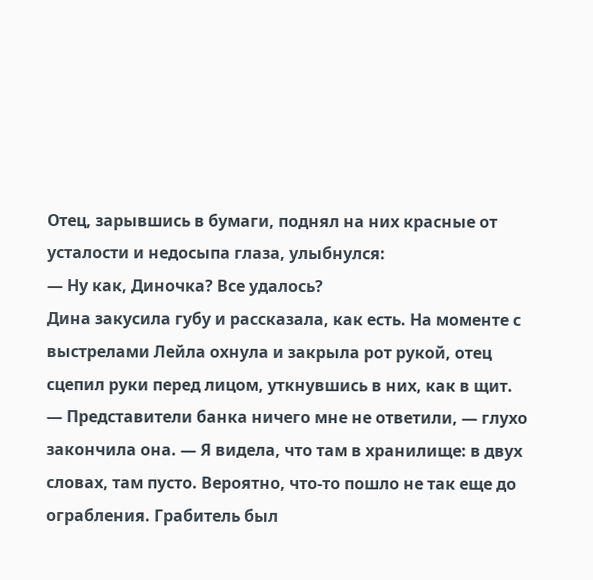Отец, зарывшись в бумаги, поднял на них красные от усталости и недосыпа глаза, улыбнулся:
— Ну как, Диночка? Все удалось?
Дина закусила губу и рассказала, как есть. На моменте с выстрелами Лейла охнула и закрыла рот рукой, отец сцепил руки перед лицом, уткнувшись в них, как в щит.
— Представители банка ничего мне не ответили, — глухо закончила она. — Я видела, что там в хранилище: в двух словах, там пусто. Вероятно, что-то пошло не так еще до ограбления. Грабитель был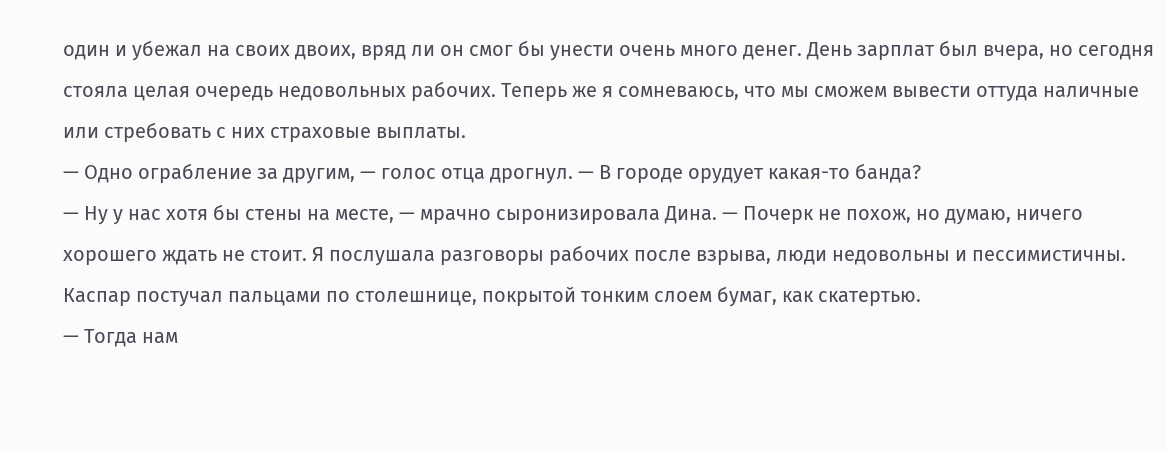один и убежал на своих двоих, вряд ли он смог бы унести очень много денег. День зарплат был вчера, но сегодня стояла целая очередь недовольных рабочих. Теперь же я сомневаюсь, что мы сможем вывести оттуда наличные или стребовать с них страховые выплаты.
— Одно ограбление за другим, — голос отца дрогнул. — В городе орудует какая-то банда?
— Ну у нас хотя бы стены на месте, — мрачно сыронизировала Дина. — Почерк не похож, но думаю, ничего хорошего ждать не стоит. Я послушала разговоры рабочих после взрыва, люди недовольны и пессимистичны.
Каспар постучал пальцами по столешнице, покрытой тонким слоем бумаг, как скатертью.
— Тогда нам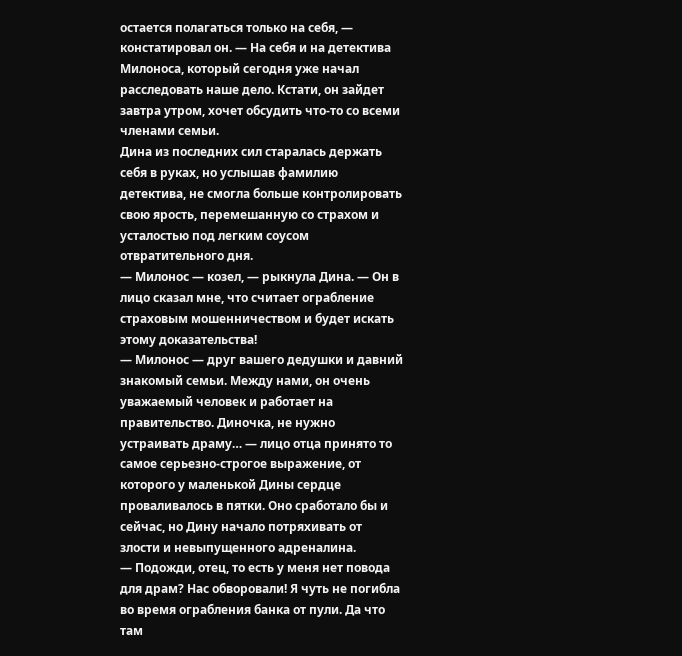остается полагаться только на себя, — констатировал он. — На себя и на детектива Милоноса, который сегодня уже начал расследовать наше дело. Кстати, он зайдет завтра утром, хочет обсудить что-то со всеми членами семьи.
Дина из последних сил старалась держать себя в руках, но услышав фамилию детектива, не смогла больше контролировать свою ярость, перемешанную со страхом и усталостью под легким соусом отвратительного дня.
— Милонос — козел, — рыкнула Дина. — Он в лицо сказал мне, что считает ограбление страховым мошенничеством и будет искать этому доказательства!
— Милонос — друг вашего дедушки и давний знакомый семьи. Между нами, он очень уважаемый человек и работает на правительство. Диночка, не нужно устраивать драму… — лицо отца принято то самое серьезно-строгое выражение, от которого у маленькой Дины сердце проваливалось в пятки. Оно сработало бы и сейчас, но Дину начало потряхивать от злости и невыпущенного адреналина.
— Подожди, отец, то есть у меня нет повода для драм? Нас обворовали! Я чуть не погибла во время ограбления банка от пули. Да что там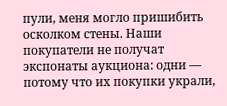пули, меня могло пришибить осколком стены. Наши покупатели не получат экспонаты аукциона: одни — потому что их покупки украли,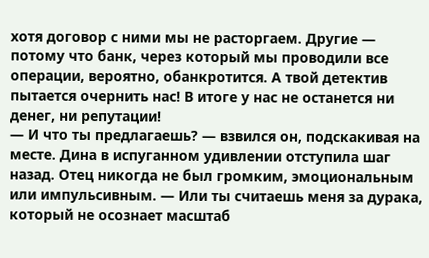хотя договор с ними мы не расторгаем. Другие — потому что банк, через который мы проводили все операции, вероятно, обанкротится. А твой детектив пытается очернить нас! В итоге у нас не останется ни денег, ни репутации!
— И что ты предлагаешь? — взвился он, подскакивая на месте. Дина в испуганном удивлении отступила шаг назад. Отец никогда не был громким, эмоциональным или импульсивным. — Или ты считаешь меня за дурака, который не осознает масштаб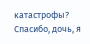катастрофы? Спасибо, дочь, я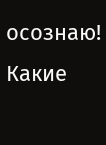осознаю! Какие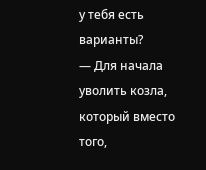у тебя есть варианты?
— Для начала уволить козла, который вместо того,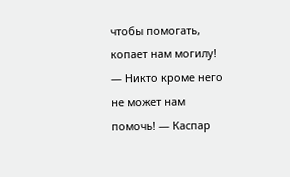чтобы помогать, копает нам могилу!
— Никто кроме него не может нам помочь! — Каспар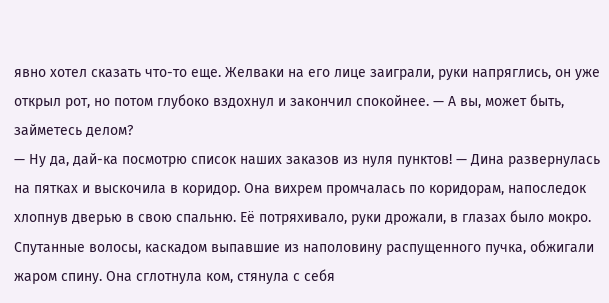явно хотел сказать что-то еще. Желваки на его лице заиграли, руки напряглись, он уже открыл рот, но потом глубоко вздохнул и закончил спокойнее. — А вы, может быть, займетесь делом?
— Ну да, дай-ка посмотрю список наших заказов из нуля пунктов! — Дина развернулась на пятках и выскочила в коридор. Она вихрем промчалась по коридорам, напоследок хлопнув дверью в свою спальню. Её потряхивало, руки дрожали, в глазах было мокро. Спутанные волосы, каскадом выпавшие из наполовину распущенного пучка, обжигали жаром спину. Она сглотнула ком, стянула с себя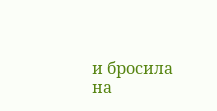и бросила на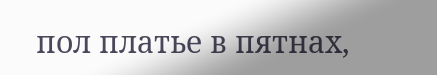пол платье в пятнах,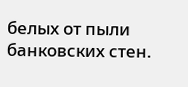белых от пыли банковских стен.